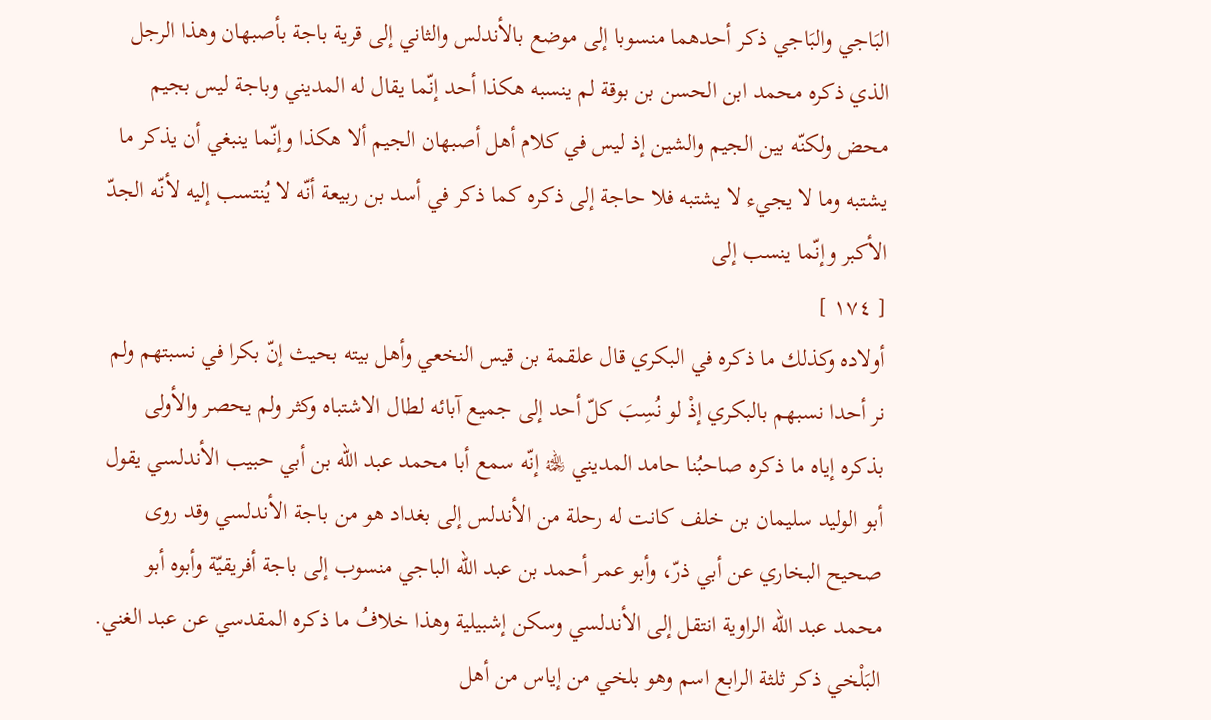البَاجي والبَاجي ذكر أحدهما منسوبا إلى موضع بالأندلس والثاني إلى قرية باجة بأصبهان وهذا الرجل الذي ذكره محمد ابن الحسن بن بوقة لم ينسبه هكذا أحد إنّما يقال له المديني وباجة ليس بجيم محض ولكنّه بين الجيم والشين إذ ليس في كلام أهل أصبهان الجيم ألا هكذا وإنّما ينبغي أن يذكر ما يشتبه وما لا يجيء لا يشتبه فلا حاجة إلى ذكره كما ذكر في أسد بن ربيعة أنّه لا يُنتسب إليه لأنّه الجدّ الأكبر وإنّما ينسب إلى
[ ١٧٤ ]
أولاده وكذلك ما ذكره في البكري قال علقمة بن قيس النخعي وأهل بيته بحيث إنّ بكرا في نسبتهم ولم نر أحدا نسبهم بالبكري إذْ لو نُسِبَ كلّ أحد إلى جميع آبائه لطال الاشتباه وكثر ولم يحصر والأولى بذكره إياه ما ذكره صاحبُنا حامد المديني ﵀ إنّه سمع أبا محمد عبد الله بن أبي حبيب الأندلسي يقول أبو الوليد سليمان بن خلف كانت له رحلة من الأندلس إلى بغداد هو من باجة الأندلسي وقد روى صحيح البخاري عن أبي ذرّ، وأبو عمر أحمد بن عبد الله الباجي منسوب إلى باجة أفريقيّة وأبوه أبو محمد عبد الله الراوية انتقل إلى الأندلسي وسكن إشبيلية وهذا خلافُ ما ذكره المقدسي عن عبد الغني.
البَلْخي ذكر ثلثة الرابع اسم وهو بلخي من إياس من أهل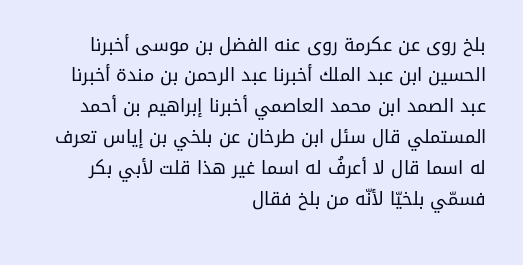بلخ روى عن عكرمة روى عنه الفضل بن موسى أخبرنا الحسين ابن عبد الملك أخبرنا عبد الرحمن بن مندة أخبرنا عبد الصمد ابن محمد العاصمي أخبرنا إبراهيم بن أحمد المستملي قال سئل ابن طرخان عن بلخي بن إياس تعرف له اسما قال لا أعرفُ له اسما غير هذا قلت لأبي بكر فسمّي بلخيّا لأنّه من بلخ فقال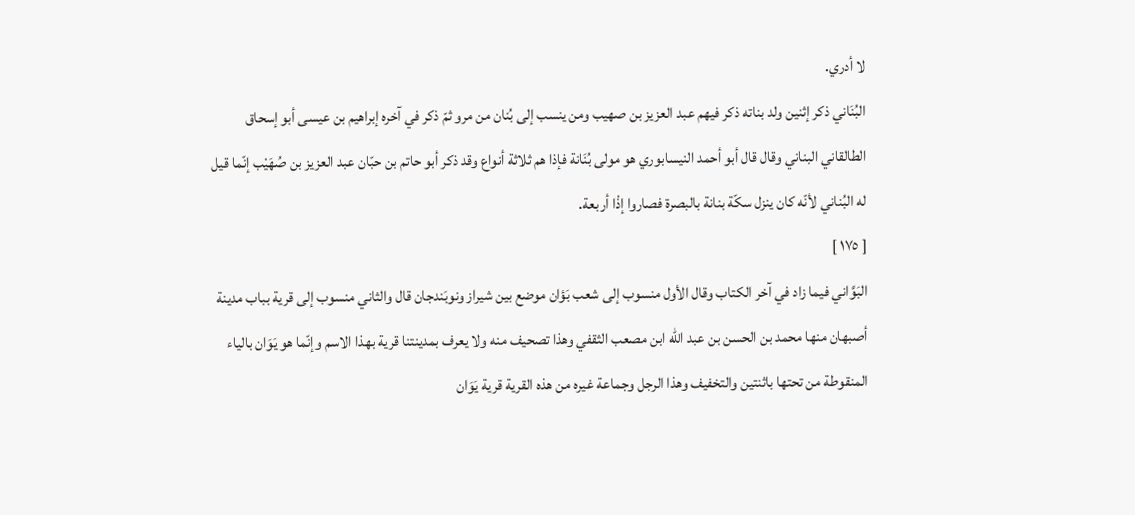لا أدري.
البُنَاني ذكر إثنين ولد بناته ذكر فيهم عبد العزيز بن صهيب ومن ينسب إلى بُنان من مرو ثمّ ذكر في آخره إبراهيم بن عيسى أبو إسحاق الطالقاني البناني وقال قال أبو أحمد النيسابوري هو مولى بُنَانة فإذا هم ثلاثة أنواع وقد ذكر أبو حاتم بن حبّان عبد العزيز بن صُهَيْب إنّما قيل له البُناني لأنّه كان ينزل سكّة بنانة بالبصرة فصاروا إذْا أربعة.
[ ١٧٥ ]
البَوَّاني فيما زاد في آخر الكتاب وقال الأول منسوب إلى شعب بَؤان موضع بين شيراز ونوبَندجان قال والثاني منسوب إلى قرية بباب مدينة أصبهان منها محمد بن الحسن بن عبد الله ابن مصعب الثقفي وهذا تصحيف منه ولا يعرف بمدينتنا قرية بهذا الاسم وإنّما هو يَوَان بالياء المنقوطة من تحتها باثنتين والتخفيف وهذا الرجل وجماعة غيره من هذه القرية قرية يَوَان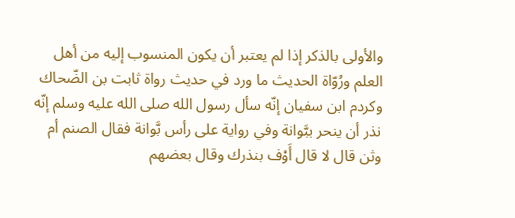والأولى بالذكر إذا لم يعتبر أن يكون المنسوب إليه من أهل العلم ورُوّاة الحديث ما ورد في حديث رواة ثابت بن الضّحاك وكردم ابن سفيان إنّه سأل رسول الله صلى الله عليه وسلم إنّه نذر أن ينحر ببَّوانة وفي رواية على رأس بَّوانة فقال الصنم أم وثن قال لا قال أَوْف بنذرك وقال بعضهم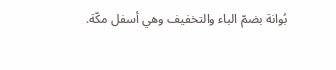بُوانة بضمّ الباء والتخفيف وهي أسفل مكّة.